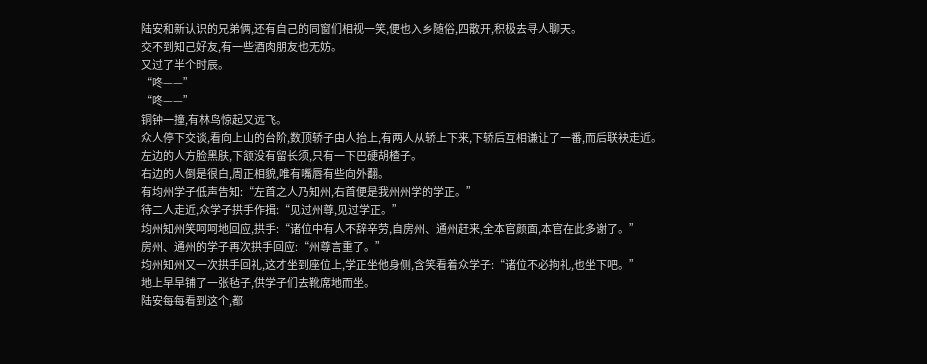陆安和新认识的兄弟俩,还有自己的同窗们相视一笑,便也入乡随俗,四散开,积极去寻人聊天。
交不到知己好友,有一些酒肉朋友也无妨。
又过了半个时辰。
“咚——”
“咚——”
铜钟一撞,有林鸟惊起又远飞。
众人停下交谈,看向上山的台阶,数顶轿子由人抬上,有两人从轿上下来,下轿后互相谦让了一番,而后联袂走近。
左边的人方脸黑肤,下颔没有留长须,只有一下巴硬胡楂子。
右边的人倒是很白,周正相貌,唯有嘴唇有些向外翻。
有均州学子低声告知:“左首之人乃知州,右首便是我州州学的学正。”
待二人走近,众学子拱手作揖:“见过州尊,见过学正。”
均州知州笑呵呵地回应,拱手:“诸位中有人不辞辛劳,自房州、通州赶来,全本官颜面,本官在此多谢了。”
房州、通州的学子再次拱手回应:“州尊言重了。”
均州知州又一次拱手回礼,这才坐到座位上,学正坐他身侧,含笑看着众学子:“诸位不必拘礼,也坐下吧。”
地上早早铺了一张毡子,供学子们去靴席地而坐。
陆安每每看到这个,都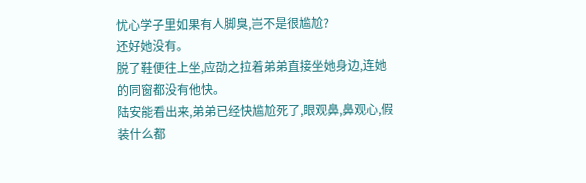忧心学子里如果有人脚臭,岂不是很尴尬?
还好她没有。
脱了鞋便往上坐,应劭之拉着弟弟直接坐她身边,连她的同窗都没有他快。
陆安能看出来,弟弟已经快尴尬死了,眼观鼻,鼻观心,假装什么都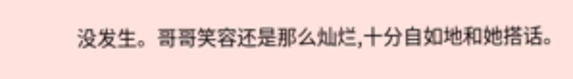没发生。哥哥笑容还是那么灿烂,十分自如地和她搭话。